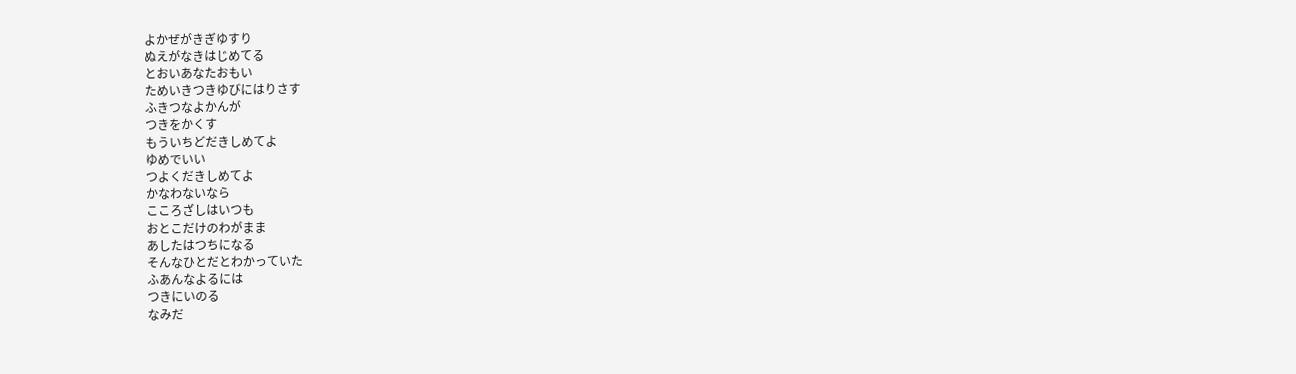よかぜがきぎゆすり
ぬえがなきはじめてる
とおいあなたおもい
ためいきつきゆびにはりさす
ふきつなよかんが
つきをかくす
もういちどだきしめてよ
ゆめでいい
つよくだきしめてよ
かなわないなら
こころざしはいつも
おとこだけのわがまま
あしたはつちになる
そんなひとだとわかっていた
ふあんなよるには
つきにいのる
なみだ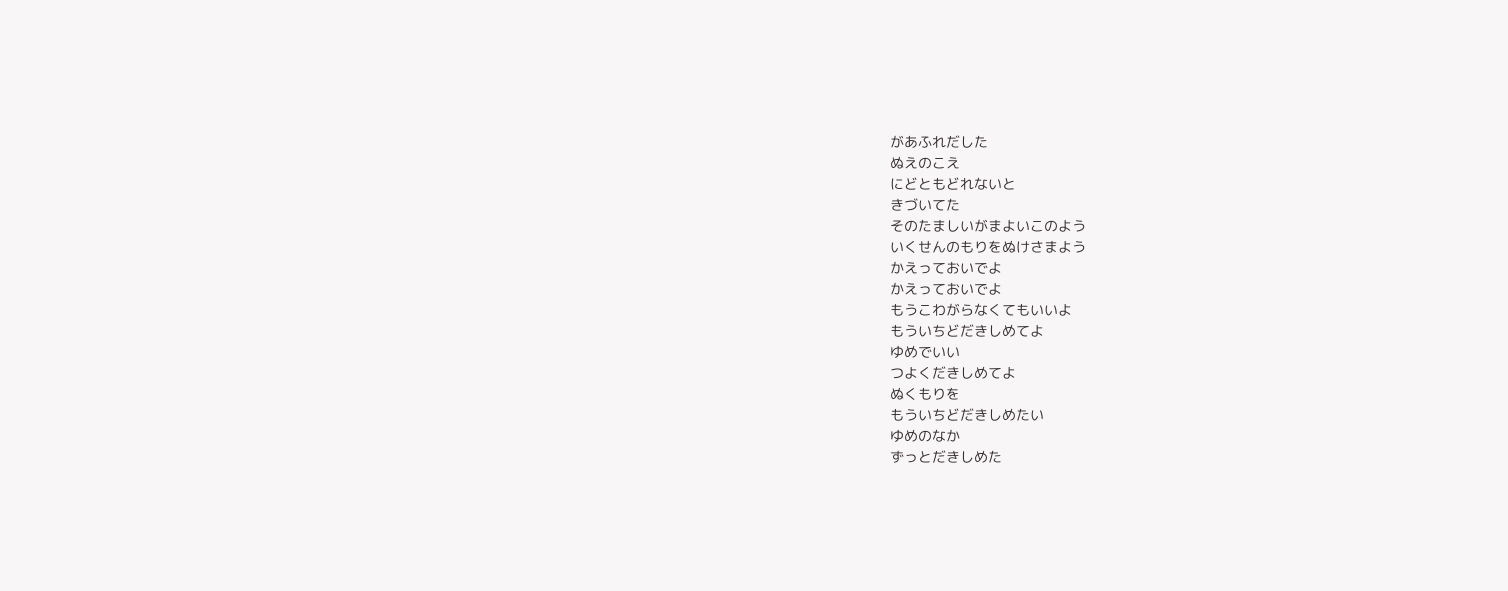があふれだした
ぬえのこえ
にどともどれないと
きづいてた
そのたましいがまよいこのよう
いくせんのもりをぬけさまよう
かえっておいでよ
かえっておいでよ
もうこわがらなくてもいいよ
もういちどだきしめてよ
ゆめでいい
つよくだきしめてよ
ぬくもりを
もういちどだきしめたい
ゆめのなか
ずっとだきしめた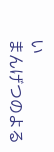い
まんげつのよる